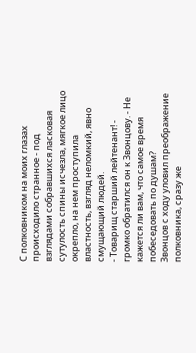С полковником на моих глазах происходило странное - под взглядами собравшихся ласковая сутулость спины исчезла, мягкое лицо окрепло, на нем проступила властность, взгляд неломкий, явно смущающий людей.
- Товарищ старший лейтенант! - громко обратился он к Звонцову. - Не кажется ли вам, что самое время побеседовать по душам?
Звонцов с ходу уловил преображение полковника, сразу же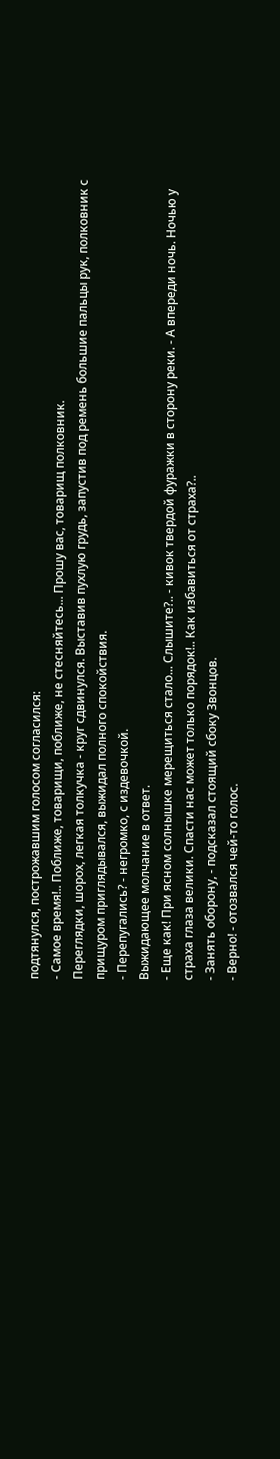подтянулся, построжавшим голосом согласился:
- Самое время!.. Поближе, товарищи, поближе, не стесняйтесь... Прошу вас, товарищ полковник.
Переглядки, шорох, легкая толкучка - круг сдвинулся. Выставив пухлую грудь, запустив под ремень большие пальцы рук, полковник с прищуром приглядывался, выжидал полного спокойствия.
- Перепугались? - негромко, с издевочкой.
Выжидающее молчание в ответ.
- Еще как! При ясном солнышке мерещиться стало... Слышите?.. - кивок твердой фуражки в сторону реки. - А впереди ночь. Ночью у страха глаза велики. Спасти нас может только порядок!.. Как избавиться от страха?..
- Занять оборону, - подсказал стоящий сбоку Звонцов.
- Верно! - отозвался чей-то голос.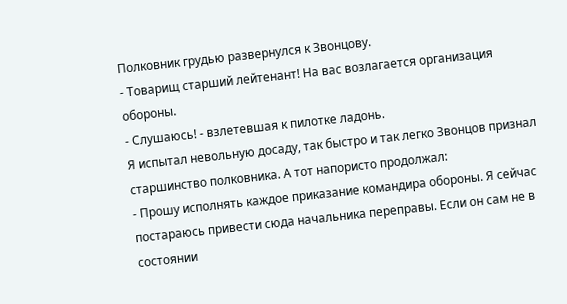Полковник грудью развернулся к Звонцову.
- Товарищ старший лейтенант! На вас возлагается организация обороны.
- Слушаюсь! - взлетевшая к пилотке ладонь.
Я испытал невольную досаду, так быстро и так легко Звонцов признал старшинство полковника. А тот напористо продолжал:
- Прошу исполнять каждое приказание командира обороны. Я сейчас постараюсь привести сюда начальника переправы. Если он сам не в состоянии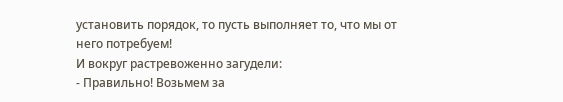установить порядок, то пусть выполняет то, что мы от него потребуем!
И вокруг растревоженно загудели:
- Правильно! Возьмем за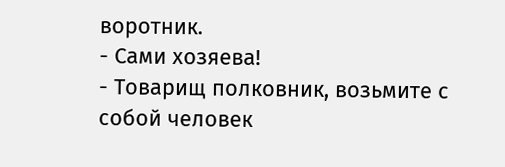воротник.
- Сами хозяева!
- Товарищ полковник, возьмите с собой человек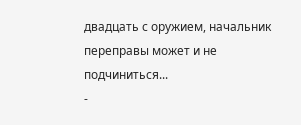двадцать с оружием, начальник переправы может и не подчиниться...
-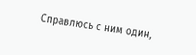Справлюсь с ним один,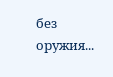без оружия...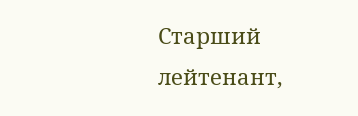Старший лейтенант,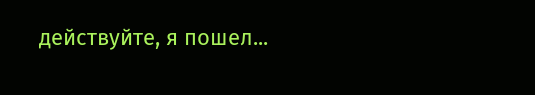действуйте, я пошел...